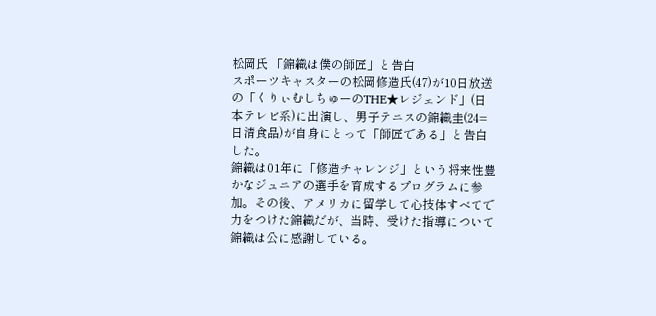松岡氏 「錦織は僕の師匠」と告白
スポーツキャスターの松岡修造氏(47)が10日放送の「くりぃむしちゅーのTHE★レジェンド」(日本テレビ系)に出演し、男子テニスの錦織圭(24=日清食品)が自身にとって「師匠である」と告白した。
錦織は01年に「修造チャレンジ」という将来性豊かなジュニアの選手を育成するプログラムに参加。その後、アメリカに留学して心技体すべてで力をつけた錦織だが、当時、受けた指導について錦織は公に感謝している。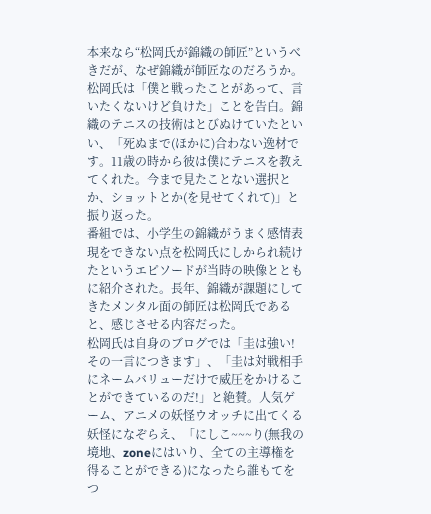本来なら“松岡氏が錦織の師匠”というべきだが、なぜ錦織が師匠なのだろうか。松岡氏は「僕と戦ったことがあって、言いたくないけど負けた」ことを告白。錦織のテニスの技術はとびぬけていたといい、「死ぬまで(ほかに)合わない逸材です。11歳の時から彼は僕にテニスを教えてくれた。今まで見たことない選択とか、ショットとか(を見せてくれて)」と振り返った。
番組では、小学生の錦織がうまく感情表現をできない点を松岡氏にしかられ続けたというエピソードが当時の映像とともに紹介された。長年、錦織が課題にしてきたメンタル面の師匠は松岡氏であると、感じさせる内容だった。
松岡氏は自身のブログでは「圭は強い!その一言につきます」、「圭は対戦相手にネームバリューだけで威圧をかけることができているのだ!」と絶賛。人気ゲーム、アニメの妖怪ウオッチに出てくる妖怪になぞらえ、「にしこ~~~り(無我の境地、zoneにはいり、全ての主導権を得ることができる)になったら誰もてをつ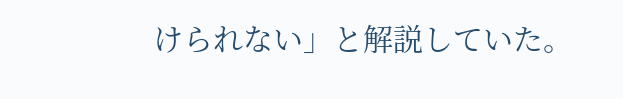けられない」と解説していた。